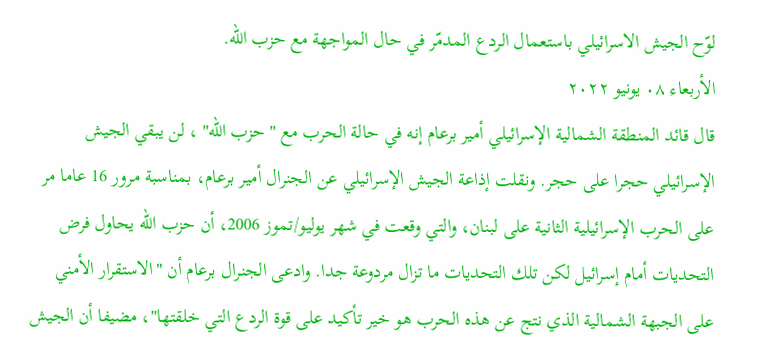لوّح الجيش الاسرائيلي باستعمال الردع المدمّر في حال المواجهة مع حزب الله.
الأربعاء ٠٨ يونيو ٢٠٢٢
قال قائد المنطقة الشمالية الإسرائيلي أمير برعام إنه في حالة الحرب مع "حزب الله" ، لن يبقي الجيش الإسرائيلي حجرا على حجر. ونقلت إذاعة الجيش الإسرائيلي عن الجنرال أمير برعام، بمناسبة مرور 16 عاما مر على الحرب الإسرائيلية الثانية على لبنان، والتي وقعت في شهر يوليو/تموز 2006، أن حزب الله يحاول فرض التحديات أمام إسرائيل لكن تلك التحديات ما تزال مردوعة جدا. وادعى الجنرال برعام أن "الاستقرار الأمني على الجبهة الشمالية الذي نتج عن هذه الحرب هو خير تأكيد على قوة الردع التي خلقتها"، مضيفا أن الجيش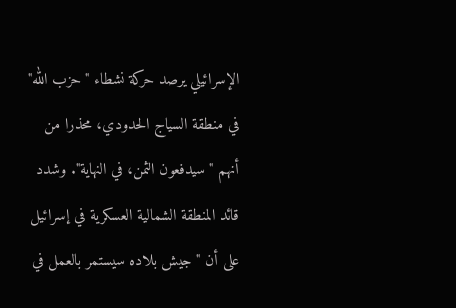الإسرائيلي يرصد حركة نشطاء "حزب الله" في منطقة السياج الحدودي، محذرا من أنهم "سيدفعون الثمن، في النهاية". وشدد قائد المنطقة الشمالية العسكرية في إسرائيل على أن "جيش بلاده سيستمر بالعمل في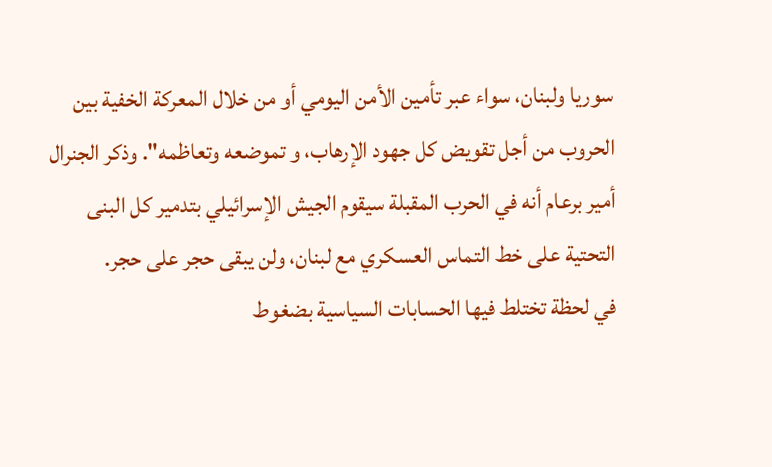سوريا ولبنان، سواء عبر تأمين الأمن اليومي أو من خلال المعركة الخفية بين الحروب من أجل تقويض كل جهود الإرهاب، و تموضعه وتعاظمه". وذكر الجنرال أمير برعام أنه في الحرب المقبلة سيقوم الجيش الإسرائيلي بتدمير كل البنى التحتية على خط التماس العسكري مع لبنان، ولن يبقى حجر على حجر.
في لحظة تختلط فيها الحسابات السياسية بضغوط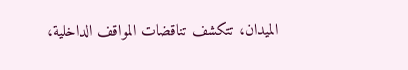الميدان، تتكشف تناقضات المواقف الداخلية،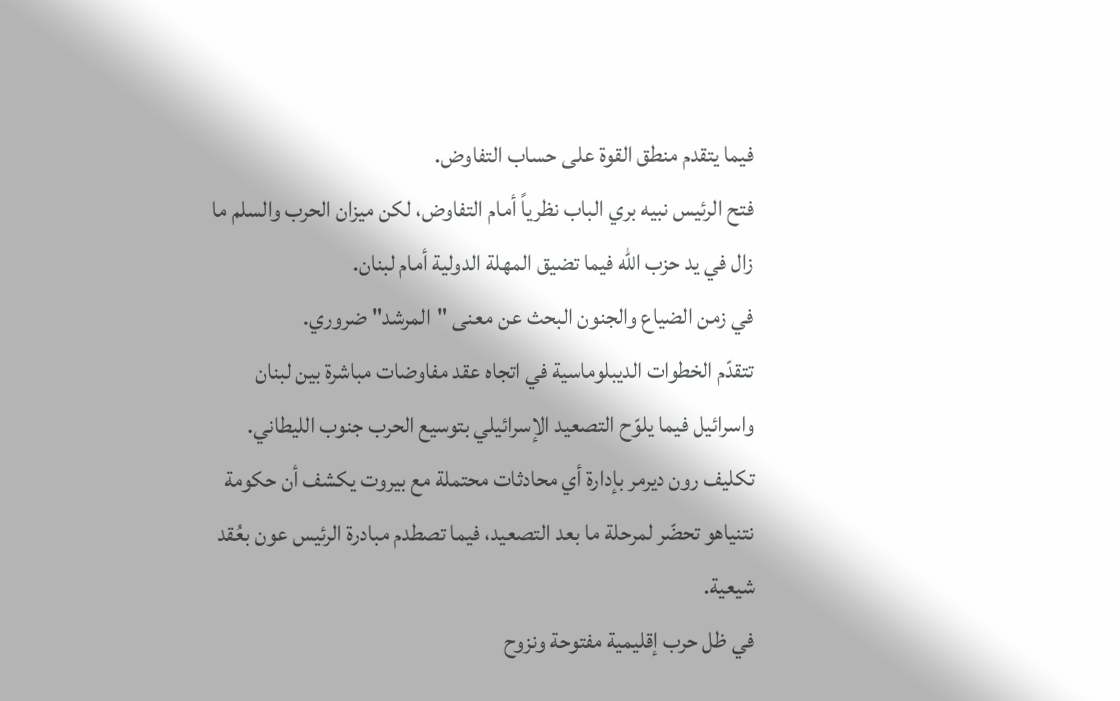فيما يتقدم منطق القوة على حساب التفاوض.
فتح الرئيس نبيه بري الباب نظرياً أمام التفاوض، لكن ميزان الحرب والسلم ما زال في يد حزب الله فيما تضيق المهلة الدولية أمام لبنان.
في زمن الضياع والجنون البحث عن معنى "المرشد" ضروري.
تتقدّم الخطوات الديبلوماسية في اتجاه عقد مفاوضات مباشرة بين لبنان واسرائيل فيما يلوّح التصعيد الإسرائيلي بتوسيع الحرب جنوب الليطاني.
تكليف رون ديرمر بإدارة أي محادثات محتملة مع بيروت يكشف أن حكومة نتنياهو تحضّر لمرحلة ما بعد التصعيد، فيما تصطدم مبادرة الرئيس عون بعُقد شيعية.
في ظل حرب إقليمية مفتوحة ونزوح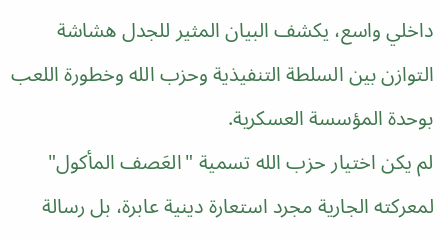داخلي واسع، يكشف البيان المثير للجدل هشاشة التوازن بين السلطة التنفيذية وحزب الله وخطورة اللعب بوحدة المؤسسة العسكرية.
لم يكن اختيار حزب الله تسمية "العَصف المأكول" لمعركته الجارية مجرد استعارة دينية عابرة، بل رسالة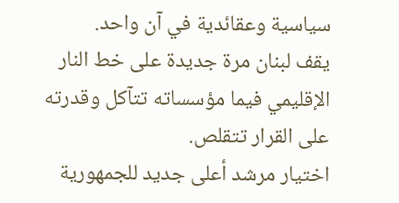سياسية وعقائدية في آن واحد.
يقف لبنان مرة جديدة على خط النار الإقليمي فيما مؤسساته تتآكل وقدرته على القرار تتقلص.
اختيار مرشد أعلى جديد للجمهورية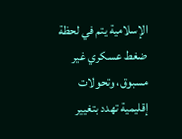الإسلامية يتم في لحظة ضغط عسكري غير مسبوق، وتحولات إقليمية تهدد بتغيير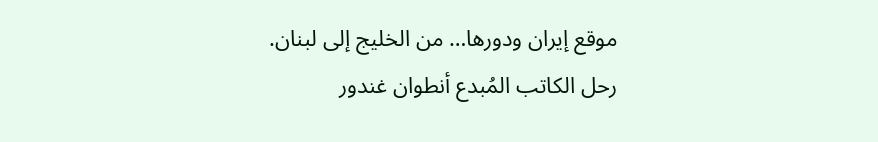موقع إيران ودورها… من الخليج إلى لبنان.
رحل الكاتب المُبدع أنطوان غندور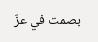بصمت في عزّ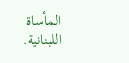المأساة اللبنانية.